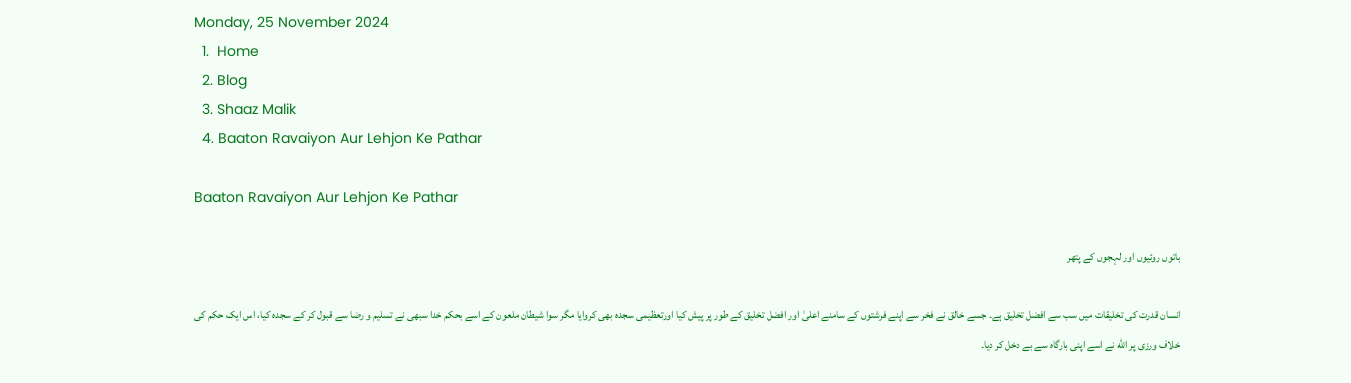Monday, 25 November 2024
  1.  Home
  2. Blog
  3. Shaaz Malik
  4. Baaton Ravaiyon Aur Lehjon Ke Pathar

Baaton Ravaiyon Aur Lehjon Ke Pathar

باتوں روئیوں اور لہجوں کے پتھر

انسان قدرت کی تخلیقات میں سب سے افضل تخلیق ہے۔ جسے خالق نے فخر سے اپنے فرشتوں کے سامنے اعلیٰ اور افضل تخلیق کے طور پر پیش کیا اورتعظیمی سجدہ بھی کروایا مگر سوا شیطان ملعون کے اسے بحکم خدا سبھی نے تسلیم و رضا سے قبول کر کے سجدہ کیا، اس ایک حکم کی خلاف ورزی پر الله نے اسے اپنی بارگاہ سے بے دخل کر دیا۔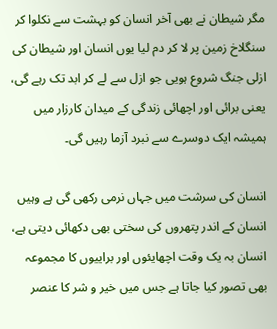مگر شیطان نے بھی آخر انسان کو بہشت سے نکلوا کر سنگلاخ زمین پر لا کر دم لیا یوں انسان اور شیطان کی ازلی جنگ شروع ہویی جو ازل سے لے کر ابد تک رہے گی، یعنی برائی اور اچهائی زندگی کے میدان کارزار میں ہمیشہ ایک دوسرے سے نبرد آزما رہیں گی۔

انسان کی سرشت میں جہاں نرمی رکھی گی ہے وہیں انسان کے اندر پتھروں کی سختی بھی دکھائی دیتی ہے، انسان بہ یک وقت اچھایئوں اور براییوں کا مجموعہ بھی تصور کیا جاتا ہے جس میں خیر و شر کا عنصر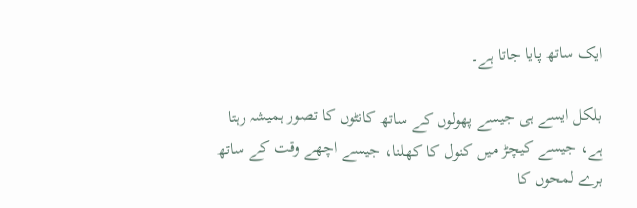ایک ساتھ پایا جاتا ہے۔

بلکل ایسے ہی جیسے پھولوں کے ساتھ کانٹوں کا تصور ہمیشہ رہتا ہے، جیسے کیچڑ میں کنول کا کھلنا، جیسے اچھے وقت کے ساتھ برے لمحوں کا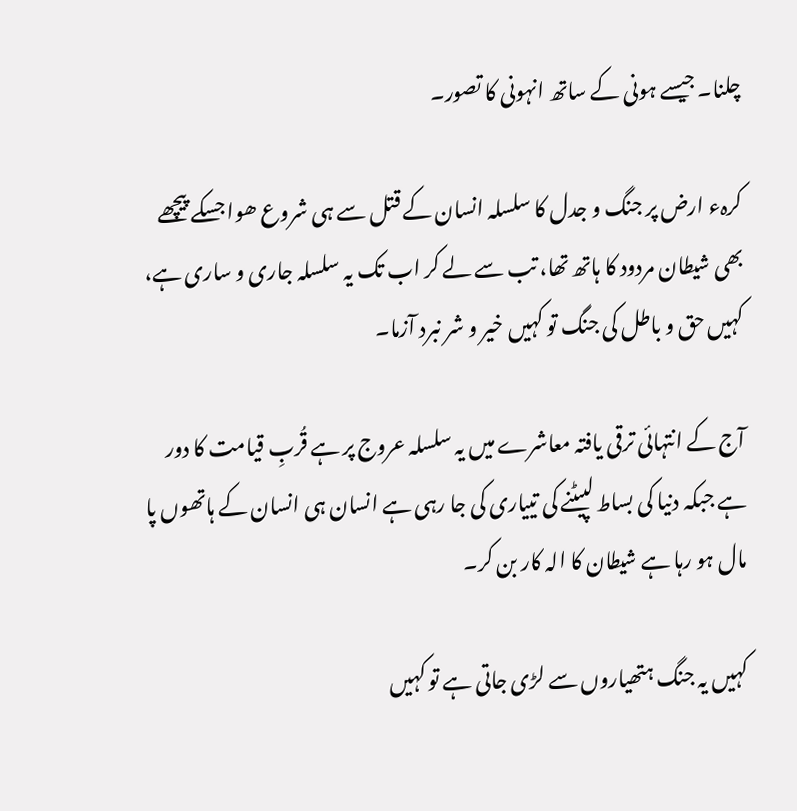چلنا۔ جیسے ہونی کے ساتھ انہونی کا تصور۔

کرہء ارض پر جنگ و جدل کا سلسلہ انسان کے قتل سے ہی شروع ھوا جسکے پیچھے بھی شیطان مردود کا ہاتھ تھا، تب سے لے کر اب تک یہ سلسلہ جاری و ساری ہے، کہیں حق و باطل کی جنگ تو کہیں خیر و شر نبرد آزما۔

آج کے انتہائی ترقی یافتہ معاشرے میں یہ سلسلہ عروج پر ہے قُربِ قیامت کا دور ہے جبکہ دنیا کی بساط لپیٹنے کی تییاری کی جا رہی ہے انسان ہی انسان کے ہاتھوں پا مال ہو رہا ہے شیطان کا الہ کار بن کر۔

کہیں یہ جنگ ہتھیاروں سے لڑی جاتی ہے تو کہیں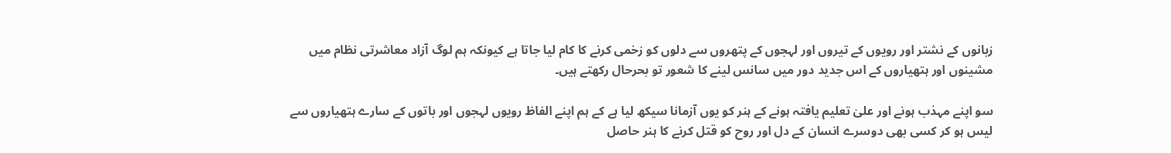زبانوں کے نشتر اور رویوں کے تیروں اور لہجوں کے پتھروں سے دلوں کو زخمی کرنے کا کام لیا جاتا ہے کیونکہ ہم لوگ آزاد معاشرتی نظام میں مشینوں اور ہتھیاروں کے اس جدید دور میں سانس لینے کا شعور تو بحرحال رکھتے ہیں۔

سو اپنے مہذب ہونے اور علیٰ تعلیم یافتہ ہونے کے ہنر کو یوں آزمانا سیکھ لیا ہے کے ہم اپنے الفاظ رویوں لہجوں اور باتوں کے سارے ہتھیاروں سے لیس ہو کر کسی بھی دوسرے انسان کے دل اور روح کو قتل کرنے کا ہنر حاصل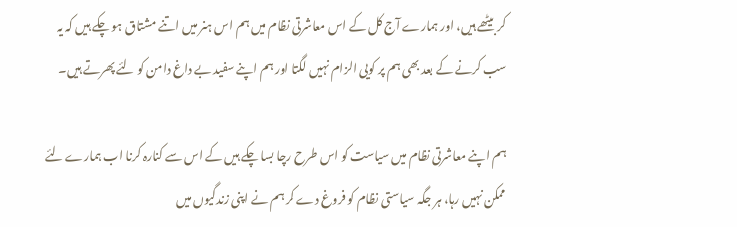کر بیٹھے ہیں، اور ہمارے آج کل کے اس معاشرتی نظام میں ہم اس ہنر میں اتنے مشتاق ہو چکے ہیں کہ یہ سب کرنے کے بعد بھی ہم پر کویی الزام نہیں لگتا اور ہم اپنے سفید بے داغ دامن کو لئے پھرتے ہیں۔

ہم اپنے معاشرتی نظام میں سیاست کو اس طرح رچا بسا چکے ہیں کے اس سے کنارہ کرنا اب ہمارے لئے ممکن نہیں رہا، ہر جگہ سیاستی نظام کو فروغ دے کر ہم نے اپنی زندگیوں میں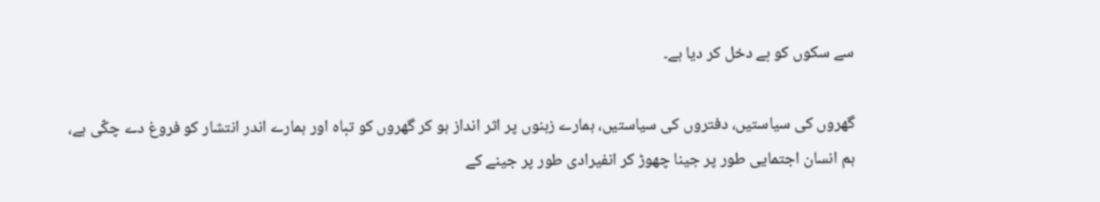سے سکوں کو بے دخل کر دیا ہے۔

گھروں کی سیاستیں، دفتروں کی سیاستیں، ہمارے زہنوں پر اثر انداز ہو کر گھروں کو تباہ اور ہمارے اندر انتشار کو فروغ دے چکّی ہے، ہم انسان اجتمایی طور پر جینا چھوڑ کر انفیرادی طور پر جینے کے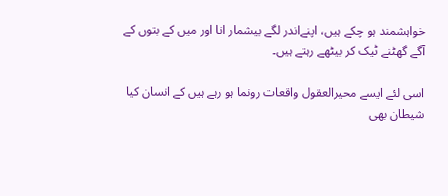خواہشمند ہو چکے ہیں، اپنےاندر لگے بیشمار انا اور میں کے بتوں کے آگے گھٹنے ٹیک کر بیٹھے رہتے ہیں۔

اسی لئے ایسے محیرالعقول واقعات رونما ہو رہے ہیں کے انسان کیا شیطان بھی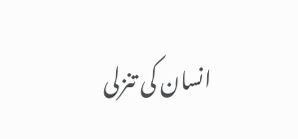انسان کی تنزلی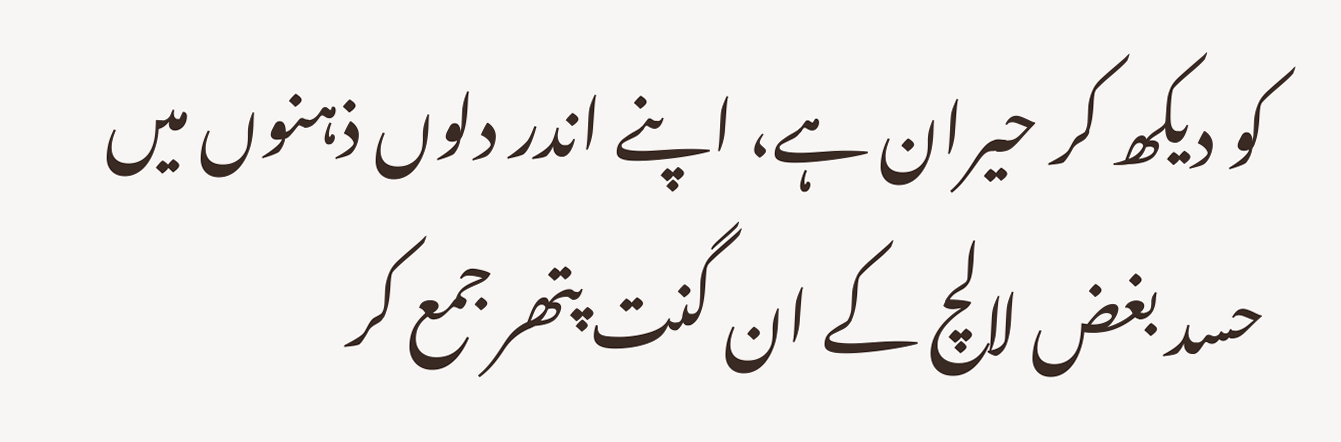کو دیکھ کر حیران ہے، اپنے اندر دلوں ذہنوں میں حسد بغض لالچ کے ان گنت پتھرجمع کر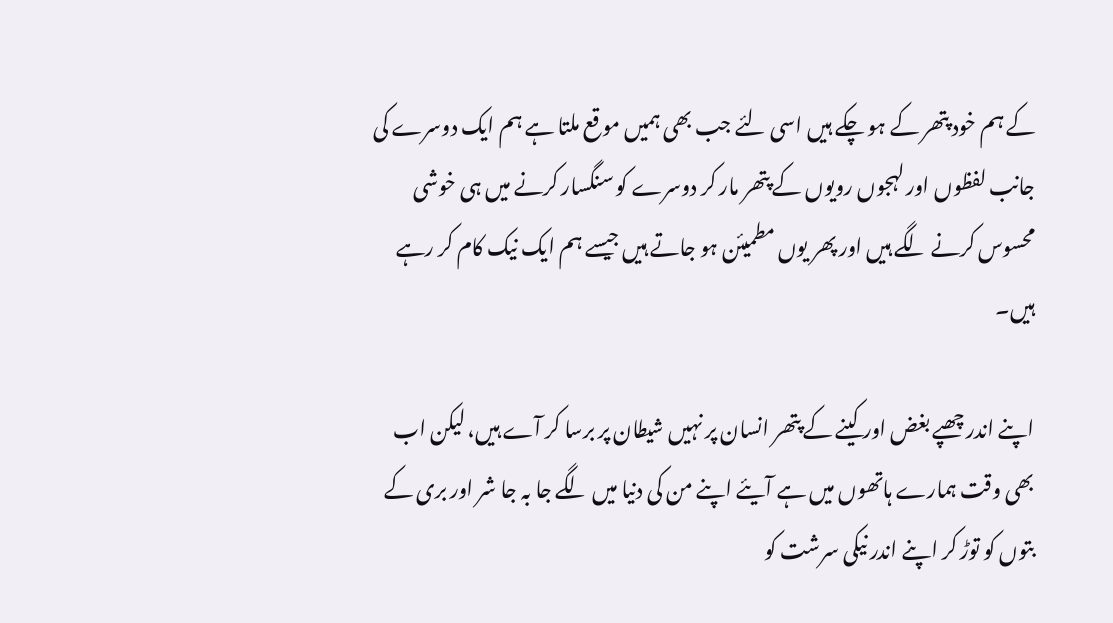کے ہم خود پتھر کے ہو چکے ہیں اسی لئے جب بھی ہمیں موقع ملتا ہے ہم ایک دوسرے کی جانب لفظوں اور لہجوں رویوں کے پتھر مار کر دوسرے کو سنگسار کرنے میں ہی خوشی محسوس کرنے لگے ہیں اور پھر یوں مطمیئن ہو جاتے ہیں جیسے ہم ایک نیک کام کر رہے ہیں۔

اپنے اندر چھپے بغض اور کینے کے پتھر انسان پر نہیں شیطان پر برسا کر آے ہیں، لیکن اب بھی وقت ہمارے ہاتھوں میں ہے آیئے اپنے من کی دنیا میں لگے جا بہ جا شر اور بری کے بتوں کو توڑ کر اپنے اندر نیکی سرشت کو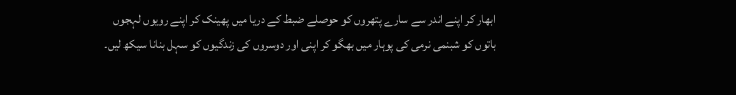ابھار کر اپنے اندر سے سارے پتھروں کو حوصلے ضبط کے دریا میں پھینک کر اپنے رویوں لہجوں باتوں کو شبنمی نرمی کی پوہار میں بھگو کر اپنی اور دوسروں کی زندگیوں کو سہل بنانا سیکھ لیں۔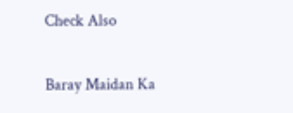Check Also

Baray Maidan Ka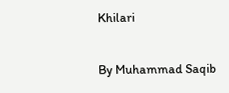Khilari

By Muhammad Saqib